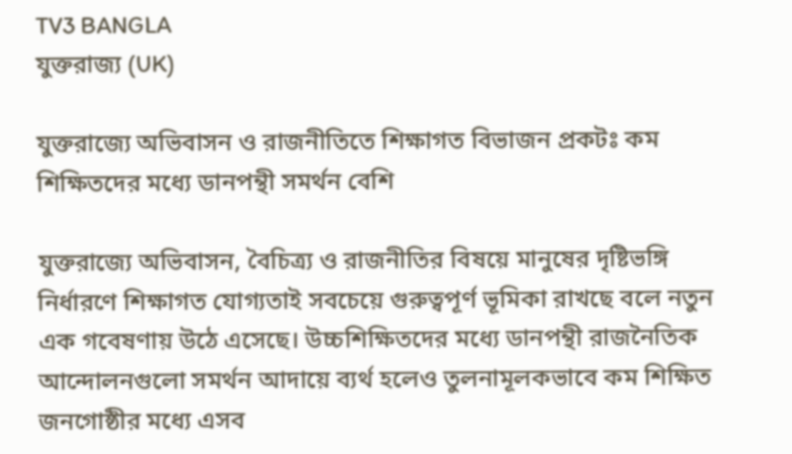TV3 BANGLA
যুক্তরাজ্য (UK)

যুক্তরাজ্যে অভিবাসন ও রাজনীতিতে শিক্ষাগত বিভাজন প্রকটঃ কম শিক্ষিতদের মধ্যে ডানপন্থী সমর্থন বেশি

যুক্তরাজ্যে অভিবাসন, বৈচিত্র্য ও রাজনীতির বিষয়ে মানুষের দৃষ্টিভঙ্গি নির্ধারণে শিক্ষাগত যোগ্যতাই সবচেয়ে গুরুত্বপূর্ণ ভূমিকা রাখছে বলে নতুন এক গবেষণায় উঠে এসেছে। উচ্চশিক্ষিতদের মধ্যে ডানপন্থী রাজনৈতিক আন্দোলনগুলো সমর্থন আদায়ে ব্যর্থ হলেও তুলনামূলকভাবে কম শিক্ষিত জনগোষ্ঠীর মধ্যে এসব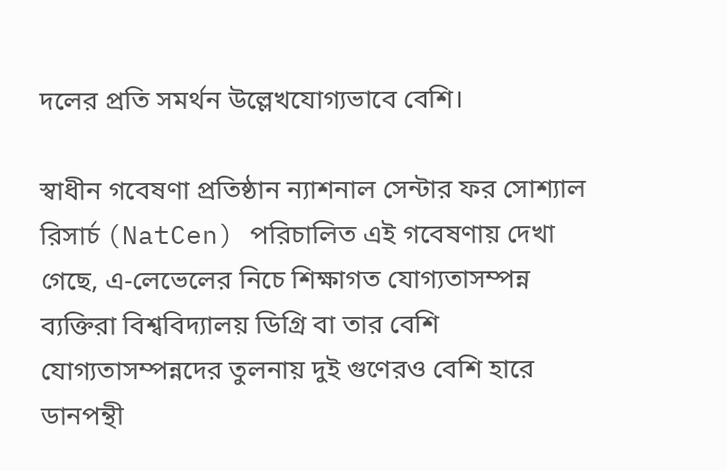দলের প্রতি সমর্থন উল্লেখযোগ্যভাবে বেশি।

স্বাধীন গবেষণা প্রতিষ্ঠান ন্যাশনাল সেন্টার ফর সোশ্যাল রিসার্চ (NatCen) পরিচালিত এই গবেষণায় দেখা গেছে, এ-লেভেলের নিচে শিক্ষাগত যোগ্যতাসম্পন্ন ব্যক্তিরা বিশ্ববিদ্যালয় ডিগ্রি বা তার বেশি যোগ্যতাসম্পন্নদের তুলনায় দুই গুণেরও বেশি হারে ডানপন্থী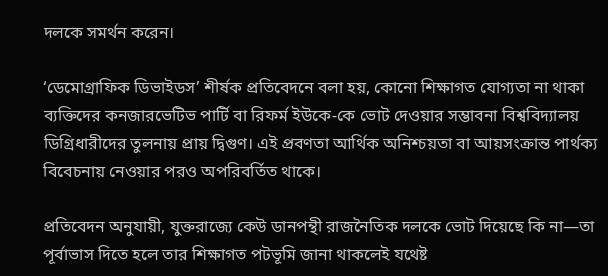দলকে সমর্থন করেন।

‘ডেমোগ্রাফিক ডিভাইডস’ শীর্ষক প্রতিবেদনে বলা হয়, কোনো শিক্ষাগত যোগ্যতা না থাকা ব্যক্তিদের কনজারভেটিভ পার্টি বা রিফর্ম ইউকে-কে ভোট দেওয়ার সম্ভাবনা বিশ্ববিদ্যালয় ডিগ্রিধারীদের তুলনায় প্রায় দ্বিগুণ। এই প্রবণতা আর্থিক অনিশ্চয়তা বা আয়সংক্রান্ত পার্থক্য বিবেচনায় নেওয়ার পরও অপরিবর্তিত থাকে।

প্রতিবেদন অনুযায়ী, যুক্তরাজ্যে কেউ ডানপন্থী রাজনৈতিক দলকে ভোট দিয়েছে কি না—তা পূর্বাভাস দিতে হলে তার শিক্ষাগত পটভূমি জানা থাকলেই যথেষ্ট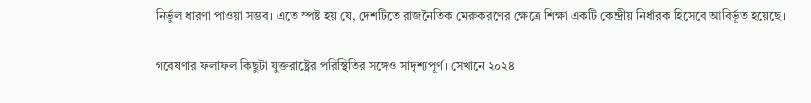নির্ভুল ধারণা পাওয়া সম্ভব। এতে স্পষ্ট হয় যে, দেশটিতে রাজনৈতিক মেরুকরণের ক্ষেত্রে শিক্ষা একটি কেন্দ্রীয় নির্ধারক হিসেবে আবির্ভূত হয়েছে।

গবেষণার ফলাফল কিছুটা যুক্তরাষ্ট্রের পরিস্থিতির সঙ্গেও সাদৃশ্যপূর্ণ। সেখানে ২০২৪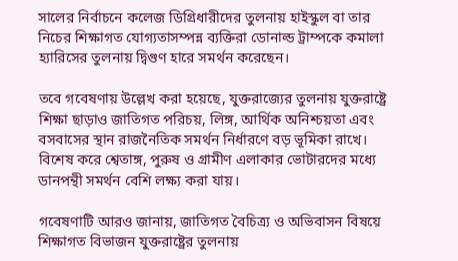সালের নির্বাচনে কলেজ ডিগ্রিধারীদের তুলনায় হাইস্কুল বা তার নিচের শিক্ষাগত যোগ্যতাসম্পন্ন ব্যক্তিরা ডোনাল্ড ট্রাম্পকে কমালা হ্যারিসের তুলনায় দ্বিগুণ হারে সমর্থন করেছেন।

তবে গবেষণায় উল্লেখ করা হয়েছে, যুক্তরাজ্যের তুলনায় যুক্তরাষ্ট্রে শিক্ষা ছাড়াও জাতিগত পরিচয়, লিঙ্গ, আর্থিক অনিশ্চয়তা এবং বসবাসের স্থান রাজনৈতিক সমর্থন নির্ধারণে বড় ভূমিকা রাখে। বিশেষ করে শ্বেতাঙ্গ, পুরুষ ও গ্রামীণ এলাকার ভোটারদের মধ্যে ডানপন্থী সমর্থন বেশি লক্ষ্য করা যায়।

গবেষণাটি আরও জানায়, জাতিগত বৈচিত্র্য ও অভিবাসন বিষয়ে শিক্ষাগত বিভাজন যুক্তরাষ্ট্রের তুলনায়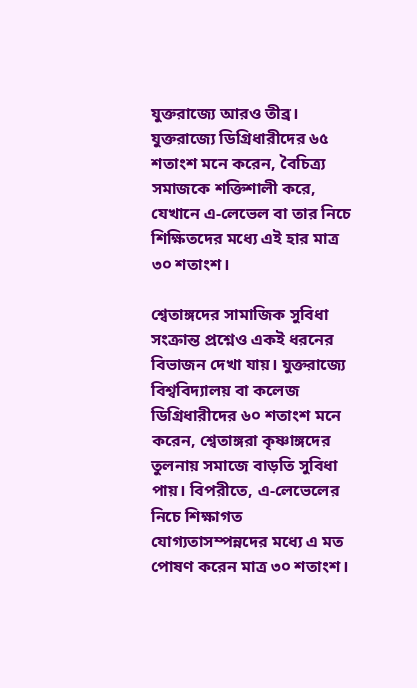যুক্তরাজ্যে আরও তীব্র। যুক্তরাজ্যে ডিগ্রিধারীদের ৬৫ শতাংশ মনে করেন, বৈচিত্র্য সমাজকে শক্তিশালী করে, যেখানে এ-লেভেল বা তার নিচে শিক্ষিতদের মধ্যে এই হার মাত্র ৩০ শতাংশ।

শ্বেতাঙ্গদের সামাজিক সুবিধা সংক্রান্ত প্রশ্নেও একই ধরনের বিভাজন দেখা যায়। যুক্তরাজ্যে বিশ্ববিদ্যালয় বা কলেজ ডিগ্রিধারীদের ৬০ শতাংশ মনে করেন, শ্বেতাঙ্গরা কৃষ্ণাঙ্গদের তুলনায় সমাজে বাড়তি সুবিধা পায়। বিপরীতে, এ-লেভেলের নিচে শিক্ষাগত যোগ্যতাসম্পন্নদের মধ্যে এ মত পোষণ করেন মাত্র ৩০ শতাংশ।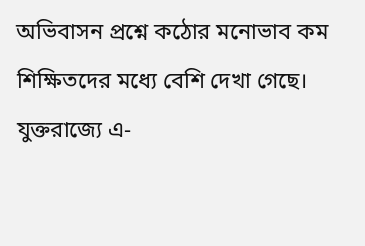অভিবাসন প্রশ্নে কঠোর মনোভাব কম শিক্ষিতদের মধ্যে বেশি দেখা গেছে। যুক্তরাজ্যে এ-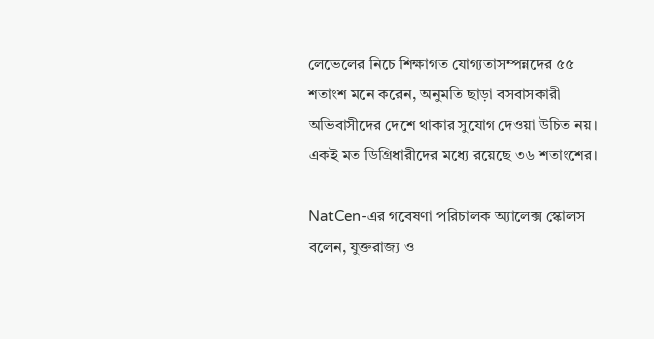লেভেলের নিচে শিক্ষাগত যোগ্যতাসম্পন্নদের ৫৫ শতাংশ মনে করেন, অনুমতি ছাড়া বসবাসকারী অভিবাসীদের দেশে থাকার সুযোগ দেওয়া উচিত নয়। একই মত ডিগ্রিধারীদের মধ্যে রয়েছে ৩৬ শতাংশের।

NatCen-এর গবেষণা পরিচালক অ্যালেক্স স্কোলস বলেন, যুক্তরাজ্য ও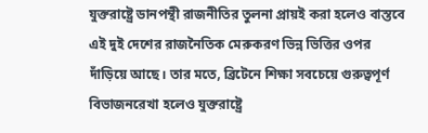যুক্তরাষ্ট্রে ডানপন্থী রাজনীতির তুলনা প্রায়ই করা হলেও বাস্তবে এই দুই দেশের রাজনৈতিক মেরুকরণ ভিন্ন ভিত্তির ওপর দাঁড়িয়ে আছে। তার মতে, ব্রিটেনে শিক্ষা সবচেয়ে গুরুত্বপূর্ণ বিভাজনরেখা হলেও যুক্তরাষ্ট্রে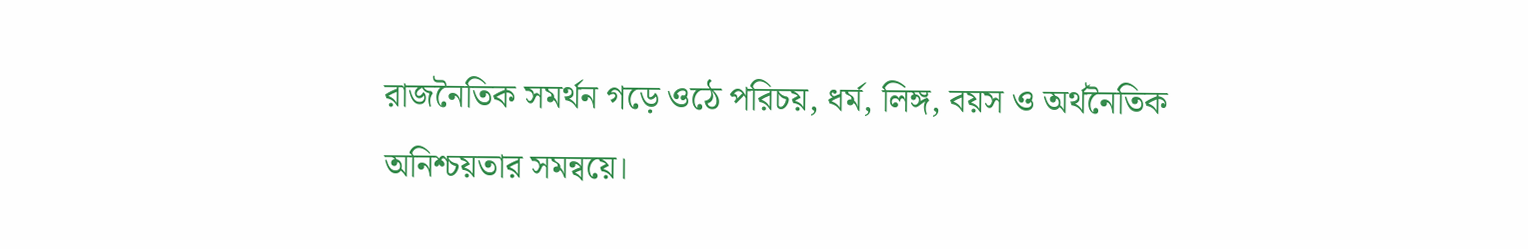রাজনৈতিক সমর্থন গড়ে ওঠে পরিচয়, ধর্ম, লিঙ্গ, বয়স ও অর্থনৈতিক অনিশ্চয়তার সমন্বয়ে।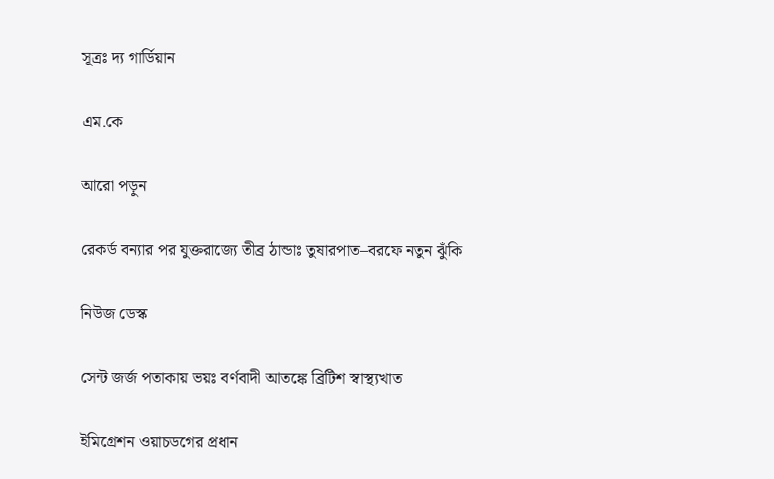সূত্রঃ দ্য গার্ডিয়ান

এম.কে

আরো পড়ুন

রেকর্ড বন্যার পর যুক্তরাজ্যে তীব্র ঠান্ডাঃ তুষারপাত–বরফে নতুন ঝুঁকি

নিউজ ডেস্ক

সেন্ট জর্জ পতাকায় ভয়ঃ বর্ণবাদী আতঙ্কে ব্রিটিশ স্বাস্থ্যখাত

ইমিগ্রেশন ওয়াচডগের প্রধান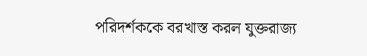পরিদর্শককে বরখাস্ত করল যুক্তরাজ্য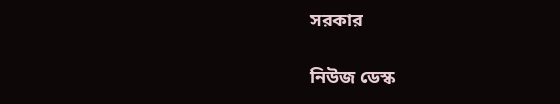সরকার

নিউজ ডেস্ক